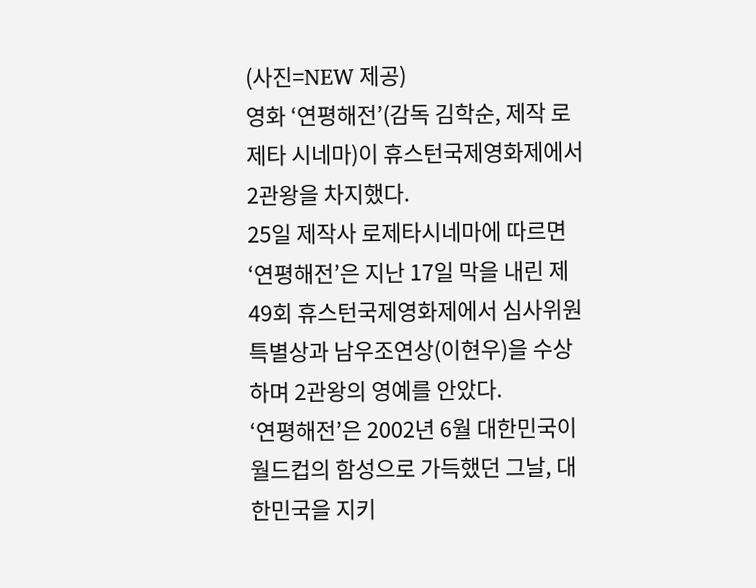(사진=NEW 제공)
영화 ‘연평해전’(감독 김학순, 제작 로제타 시네마)이 휴스턴국제영화제에서 2관왕을 차지했다.
25일 제작사 로제타시네마에 따르면 ‘연평해전’은 지난 17일 막을 내린 제49회 휴스턴국제영화제에서 심사위원특별상과 남우조연상(이현우)을 수상하며 2관왕의 영예를 안았다.
‘연평해전’은 2002년 6월 대한민국이 월드컵의 함성으로 가득했던 그날, 대한민국을 지키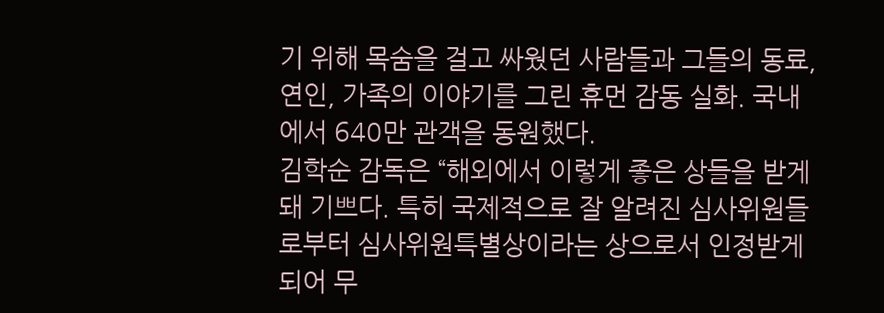기 위해 목숨을 걸고 싸웠던 사람들과 그들의 동료, 연인, 가족의 이야기를 그린 휴먼 감동 실화. 국내에서 640만 관객을 동원했다.
김학순 감독은 “해외에서 이렇게 좋은 상들을 받게 돼 기쁘다. 특히 국제적으로 잘 알려진 심사위원들로부터 심사위원특별상이라는 상으로서 인정받게 되어 무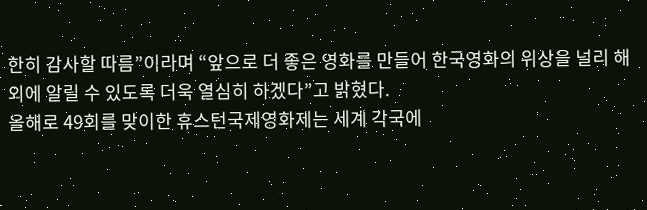한히 감사할 따름”이라며 “앞으로 더 좋은 영화를 만들어 한국영화의 위상을 널리 해외에 알릴 수 있도록 더욱 열심히 하겠다”고 밝혔다.
올해로 49회를 맞이한 휴스턴국제영화제는 세계 각국에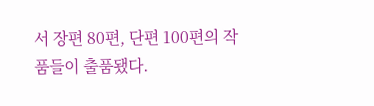서 장편 80편, 단편 100편의 작품들이 출품됐다.